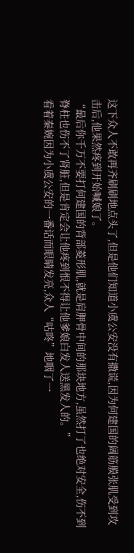这下众人不敢再齐刷刷地点头了,但是他们知道小虞公安没有撒谎,因为何建国的阔筋膜张肌受到攻击后,他果然疼到开始喊娘了。
“最后你千万不要打何建国的背部菱形肌,就是肩胛骨中间的那块地方,虽然打了也绝对安全,伤不到脊柱也伤不了肾脏,但是肯定会让他疼到恨不得让他爹娘白发人送黑发人的。”
看着秦婉因为小虞公安的一番话而眼睛发亮,众人“咕咚”地咽了一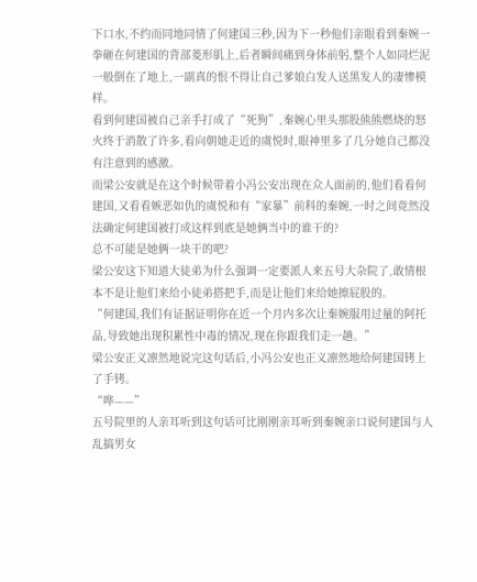下口水,不约而同地同情了何建国三秒,因为下一秒他们亲眼看到秦婉一拳砸在何建国的背部菱形肌上,后者瞬间痛到身体前躬,整个人如同烂泥一般倒在了地上,一副真的恨不得让自己爹娘白发人送黑发人的凄惨模样。
看到何建国被自己亲手打成了“死狗”,秦婉心里头那股熊熊燃烧的怒火终于消散了许多,看向朝她走近的虞悦时,眼神里多了几分她自己都没有注意到的感激。
而梁公安就是在这个时候带着小冯公安出现在众人面前的,他们看看何建国,又看看嫉恶如仇的虞悦和有“家暴”前科的秦婉,一时之间竟然没法确定何建国被打成这样到底是她俩当中的谁干的?
总不可能是她俩一块干的吧?
梁公安这下知道大徒弟为什么强调一定要派人来五号大杂院了,敢情根本不是让他们来给小徒弟搭把手,而是让他们来给她擦屁股的。
“何建国,我们有证据证明你在近一个月内多次让秦婉服用过量的阿托品,导致她出现积累性中毒的情况,现在你跟我们走一趟。”
梁公安正义凛然地说完这句话后,小冯公安也正义凛然地给何建国铐上了手铐。
“哗——”
五号院里的人亲耳听到这句话可比刚刚亲耳听到秦婉亲口说何建国与人乱搞男女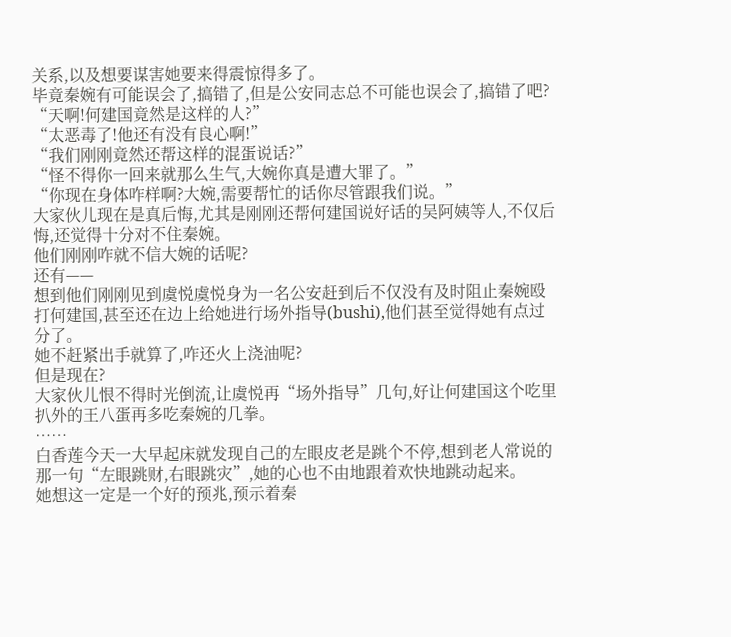关系,以及想要谋害她要来得震惊得多了。
毕竟秦婉有可能误会了,搞错了,但是公安同志总不可能也误会了,搞错了吧?
“天啊!何建国竟然是这样的人?”
“太恶毒了!他还有没有良心啊!”
“我们刚刚竟然还帮这样的混蛋说话?”
“怪不得你一回来就那么生气,大婉你真是遭大罪了。”
“你现在身体咋样啊?大婉,需要帮忙的话你尽管跟我们说。”
大家伙儿现在是真后悔,尤其是刚刚还帮何建国说好话的吴阿姨等人,不仅后悔,还觉得十分对不住秦婉。
他们刚刚咋就不信大婉的话呢?
还有——
想到他们刚刚见到虞悦虞悦身为一名公安赶到后不仅没有及时阻止秦婉殴打何建国,甚至还在边上给她进行场外指导(bushi),他们甚至觉得她有点过分了。
她不赶紧出手就算了,咋还火上浇油呢?
但是现在?
大家伙儿恨不得时光倒流,让虞悦再“场外指导”几句,好让何建国这个吃里扒外的王八蛋再多吃秦婉的几拳。
……
白香莲今天一大早起床就发现自己的左眼皮老是跳个不停,想到老人常说的那一句“左眼跳财,右眼跳灾”,她的心也不由地跟着欢快地跳动起来。
她想这一定是一个好的预兆,预示着秦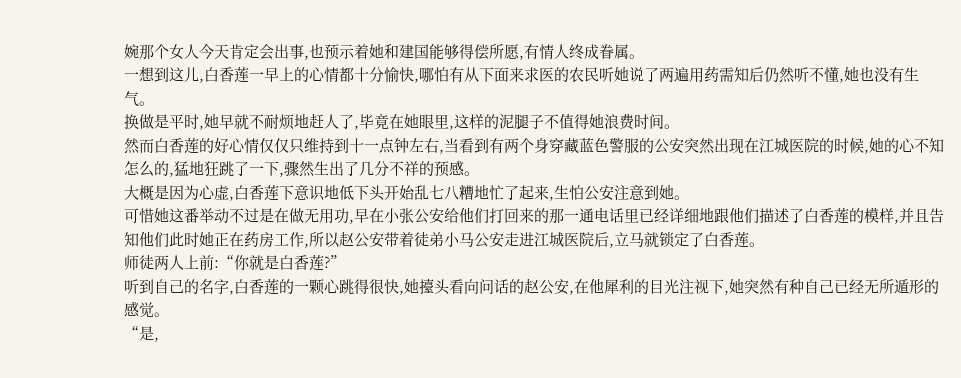婉那个女人今天肯定会出事,也预示着她和建国能够得偿所愿,有情人终成眷属。
一想到这儿,白香莲一早上的心情都十分愉快,哪怕有从下面来求医的农民听她说了两遍用药需知后仍然听不懂,她也没有生气。
换做是平时,她早就不耐烦地赶人了,毕竟在她眼里,这样的泥腿子不值得她浪费时间。
然而白香莲的好心情仅仅只维持到十一点钟左右,当看到有两个身穿藏蓝色警服的公安突然出现在江城医院的时候,她的心不知怎么的,猛地狂跳了一下,骤然生出了几分不祥的预感。
大概是因为心虚,白香莲下意识地低下头开始乱七八糟地忙了起来,生怕公安注意到她。
可惜她这番举动不过是在做无用功,早在小张公安给他们打回来的那一通电话里已经详细地跟他们描述了白香莲的模样,并且告知他们此时她正在药房工作,所以赵公安带着徒弟小马公安走进江城医院后,立马就锁定了白香莲。
师徒两人上前:“你就是白香莲?”
听到自己的名字,白香莲的一颗心跳得很快,她擡头看向问话的赵公安,在他犀利的目光注视下,她突然有种自己已经无所遁形的感觉。
“是,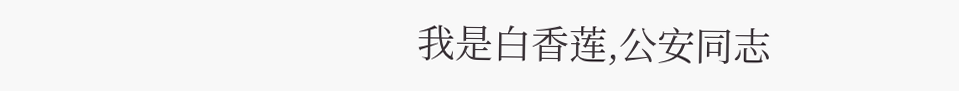我是白香莲,公安同志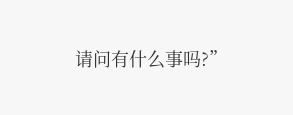请问有什么事吗?”